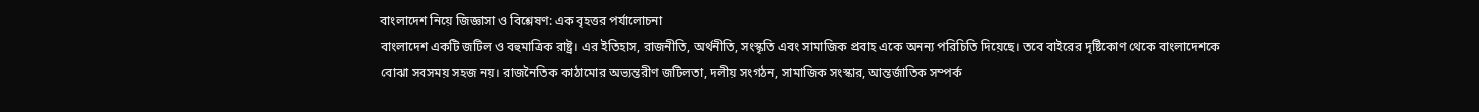বাংলাদেশ নিয়ে জিজ্ঞাসা ও বিশ্লেষণ: এক বৃহত্তর পর্যালোচনা
বাংলাদেশ একটি জটিল ও বহুমাত্রিক রাষ্ট্র। এর ইতিহাস, রাজনীতি, অর্থনীতি, সংস্কৃতি এবং সামাজিক প্রবাহ একে অনন্য পরিচিতি দিয়েছে। তবে বাইরের দৃষ্টিকোণ থেকে বাংলাদেশকে বোঝা সবসময় সহজ নয়। রাজনৈতিক কাঠামোর অভ্যন্তরীণ জটিলতা, দলীয় সংগঠন, সামাজিক সংস্কার, আন্তর্জাতিক সম্পর্ক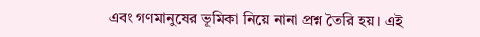এবং গণমানুষের ভূমিকা নিয়ে নানা প্রশ্ন তৈরি হয়। এই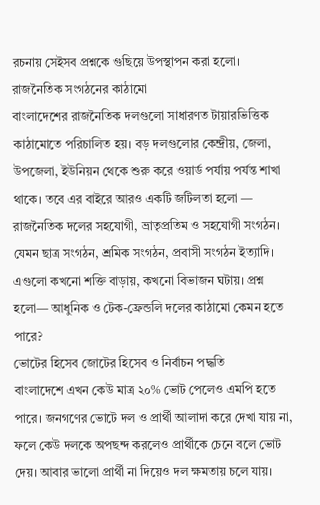রচনায় সেইসব প্রশ্নকে গুছিয়ে উপস্থাপন করা হলো।
রাজনৈতিক সংগঠনের কাঠামো
বাংলাদেশের রাজনৈতিক দলগুলো সাধারণত টায়ারভিত্তিক কাঠামোতে পরিচালিত হয়। বড় দলগুলোর কেন্দ্রীয়, জেলা, উপজেলা, ইউনিয়ন থেকে শুরু করে ওয়ার্ড পর্যায় পর্যন্ত শাখা থাকে। তবে এর বাইরে আরও একটি জটিলতা হলো — রাজনৈতিক দলের সহযোগী, ভ্রাতৃপ্রতিম ও সহযোগী সংগঠন। যেমন ছাত্র সংগঠন, শ্রমিক সংগঠন, প্রবাসী সংগঠন ইত্যাদি। এগুলো কখনো শক্তি বাড়ায়, কখনো বিভাজন ঘটায়। প্রশ্ন হলো— আধুনিক ও টেক-ফ্রেন্ডলি দলের কাঠামো কেমন হতে পারে?
ভোটের হিসেব জোটের হিসেব ও নির্বাচন পদ্ধতি
বাংলাদেশে এখন কেউ মাত্র ২০% ভোট পেলেও এমপি হতে পারে। জনগণের ভোটে দল ও প্রার্থী আলাদা করে দেখা যায় না, ফলে কেউ দলকে অপছন্দ করলেও প্রার্থীকে চেনে বলে ভোট দেয়। আবার ভালো প্রার্থী না দিয়েও দল ক্ষমতায় চলে যায়।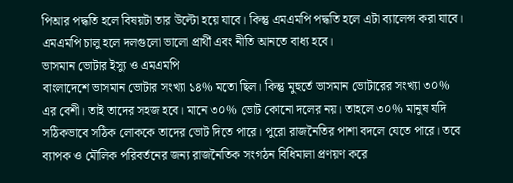পিআর পদ্ধতি হলে বিষয়টা তার উল্টো হয়ে যাবে। কিন্তু এমএমপি পদ্ধতি হলে এটা ব্যালেন্স করা যাবে। এমএমপি চালু হলে দলগুলো ভালো প্রার্থী এবং নীতি আনতে বাধ্য হবে।
ভাসমান ভোটার ইস্যু ও এমএমপি
বাংলাদেশে ভাসমান ভোটার সংখ্যা ১৪% মতো ছিল। কিন্তু মুহুর্তে ভাসমান ভোটারের সংখ্যা ৩০% এর বেশী। তাই তাদের সহজ হবে। মানে ৩০% ভোট কোনো দলের নয়। তাহলে ৩০% মানুষ যদি সঠিকভাবে সঠিক লোককে তাদের ভোট দিতে পারে। পুরো রাজনৈতির পাশা বদলে যেতে পারে। তবে ব্যাপক ও মৌলিক পরিবর্তনের জন্য রাজনৈতিক সংগঠন বিধিমালা প্রণয়ণ করে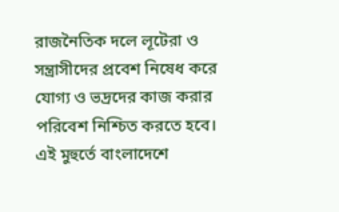রাজনৈতিক দলে লূটেরা ও সন্ত্রাসীদের প্রবেশ নিষেধ করে যোগ্য ও ভদ্রদের কাজ করার পরিবেশ নিশ্চিত করতে হবে। এই মুহুর্তে বাংলাদেশে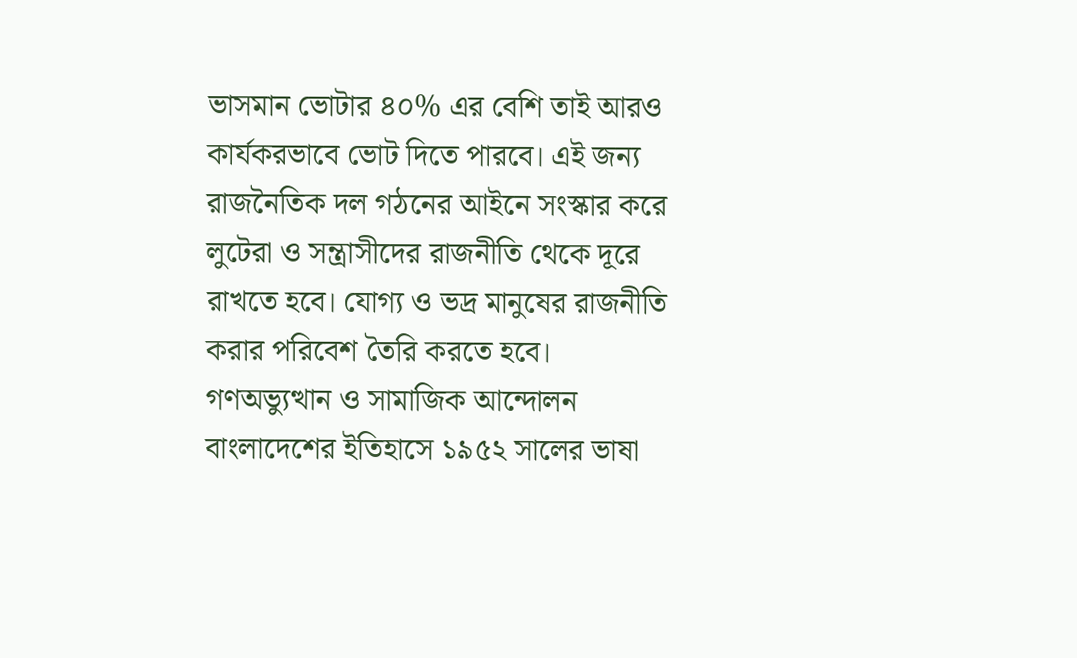ভাসমান ভোটার ৪০% এর বেশি তাই আরও কার্যকরভাবে ভোট দিতে পারবে। এই জন্য রাজনৈতিক দল গঠনের আইনে সংস্কার করে লুটেরা ও সন্ত্রাসীদের রাজনীতি থেকে দূরে রাখতে হবে। যোগ্য ও ভদ্র মানুষের রাজনীতি করার পরিবেশ তৈরি করতে হবে।
গণঅভ্যুত্থান ও সামাজিক আন্দোলন
বাংলাদেশের ইতিহাসে ১৯৫২ সালের ভাষা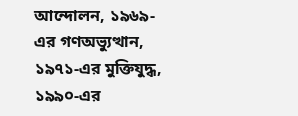আন্দোলন, ১৯৬৯-এর গণঅভ্যুত্থান, ১৯৭১-এর মুক্তিযুদ্ধ, ১৯৯০-এর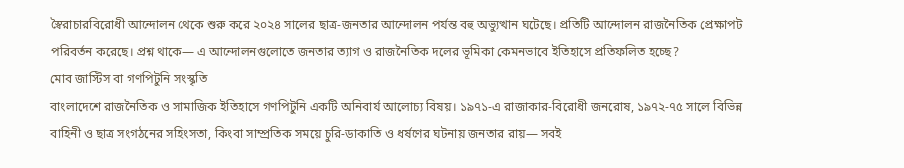স্বৈরাচারবিরোধী আন্দোলন থেকে শুরু করে ২০২৪ সালের ছাত্র-জনতার আন্দোলন পর্যন্ত বহু অভ্যুত্থান ঘটেছে। প্রতিটি আন্দোলন রাজনৈতিক প্রেক্ষাপট পরিবর্তন করেছে। প্রশ্ন থাকে— এ আন্দোলনগুলোতে জনতার ত্যাগ ও রাজনৈতিক দলের ভূমিকা কেমনভাবে ইতিহাসে প্রতিফলিত হচ্ছে?
মোব জাস্টিস বা গণপিটুনি সংস্কৃতি
বাংলাদেশে রাজনৈতিক ও সামাজিক ইতিহাসে গণপিটুনি একটি অনিবার্য আলোচ্য বিষয়। ১৯৭১-এ রাজাকার-বিরোধী জনরোষ, ১৯৭২-৭৫ সালে বিভিন্ন বাহিনী ও ছাত্র সংগঠনের সহিংসতা, কিংবা সাম্প্রতিক সময়ে চুরি-ডাকাতি ও ধর্ষণের ঘটনায় জনতার রায়— সবই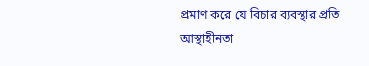প্রমাণ করে যে বিচার ব্যবস্থার প্রতি আস্থাহীনতা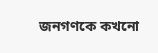জনগণকে কখনো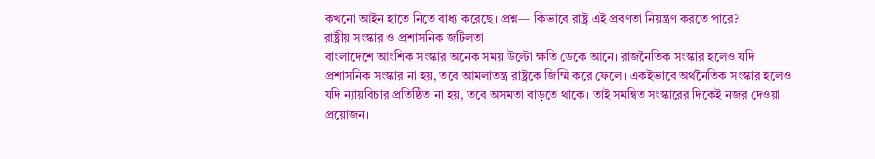কখনো আইন হাতে নিতে বাধ্য করেছে। প্রশ্ন— কিভাবে রাষ্ট্র এই প্রবণতা নিয়ন্ত্রণ করতে পারে?
রাষ্ট্রীয় সংস্কার ও প্রশাসনিক জটিলতা
বাংলাদেশে আংশিক সংস্কার অনেক সময় উল্টো ক্ষতি ডেকে আনে। রাজনৈতিক সংস্কার হলেও যদি প্রশাসনিক সংস্কার না হয়, তবে আমলাতন্ত্র রাষ্ট্রকে জিম্মি করে ফেলে। একইভাবে অর্থনৈতিক সংস্কার হলেও যদি ন্যায়বিচার প্রতিষ্ঠিত না হয়, তবে অসমতা বাড়তে থাকে। তাই সমন্বিত সংস্কারের দিকেই নজর দেওয়া প্রয়োজন।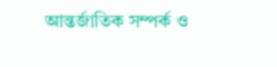আন্তর্জাতিক সম্পর্ক ও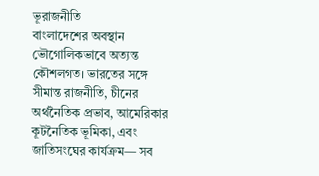ভূরাজনীতি
বাংলাদেশের অবস্থান ভৌগোলিকভাবে অত্যন্ত কৌশলগত। ভারতের সঙ্গে সীমান্ত রাজনীতি, চীনের অর্থনৈতিক প্রভাব, আমেরিকার কূটনৈতিক ভূমিকা, এবং জাতিসংঘের কার্যক্রম— সব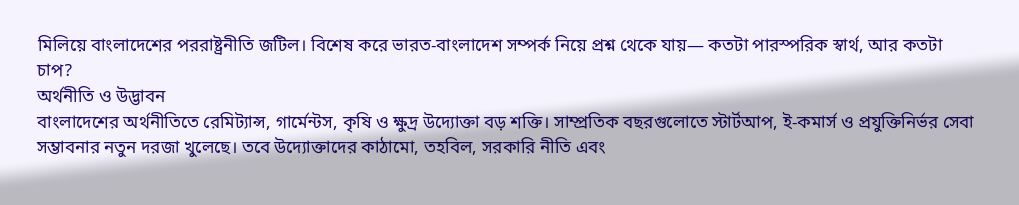মিলিয়ে বাংলাদেশের পররাষ্ট্রনীতি জটিল। বিশেষ করে ভারত-বাংলাদেশ সম্পর্ক নিয়ে প্রশ্ন থেকে যায়— কতটা পারস্পরিক স্বার্থ, আর কতটা চাপ?
অর্থনীতি ও উদ্ভাবন
বাংলাদেশের অর্থনীতিতে রেমিট্যান্স, গার্মেন্টস, কৃষি ও ক্ষুদ্র উদ্যোক্তা বড় শক্তি। সাম্প্রতিক বছরগুলোতে স্টার্টআপ, ই-কমার্স ও প্রযুক্তিনির্ভর সেবা সম্ভাবনার নতুন দরজা খুলেছে। তবে উদ্যোক্তাদের কাঠামো, তহবিল, সরকারি নীতি এবং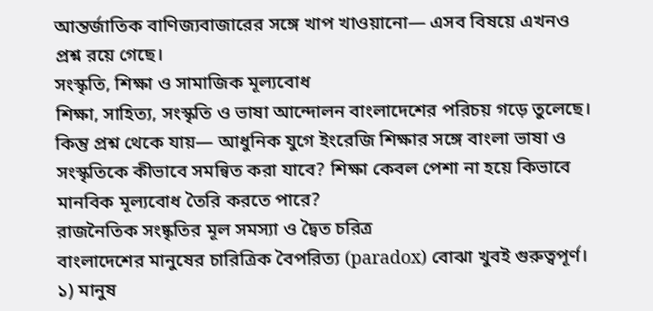আন্তর্জাতিক বাণিজ্যবাজারের সঙ্গে খাপ খাওয়ানো— এসব বিষয়ে এখনও প্রশ্ন রয়ে গেছে।
সংস্কৃতি, শিক্ষা ও সামাজিক মূল্যবোধ
শিক্ষা, সাহিত্য, সংস্কৃতি ও ভাষা আন্দোলন বাংলাদেশের পরিচয় গড়ে তুলেছে। কিন্তু প্রশ্ন থেকে যায়— আধুনিক যুগে ইংরেজি শিক্ষার সঙ্গে বাংলা ভাষা ও সংস্কৃতিকে কীভাবে সমন্বিত করা যাবে? শিক্ষা কেবল পেশা না হয়ে কিভাবে মানবিক মূল্যবোধ তৈরি করতে পারে?
রাজনৈতিক সংষ্কৃতির মূল সমস্যা ও দ্বৈত চরিত্র
বাংলাদেশের মানুষের চারিত্রিক বৈপরিত্য (paradox) বোঝা খুবই গুরুত্বপূর্ণ। ১) মানুষ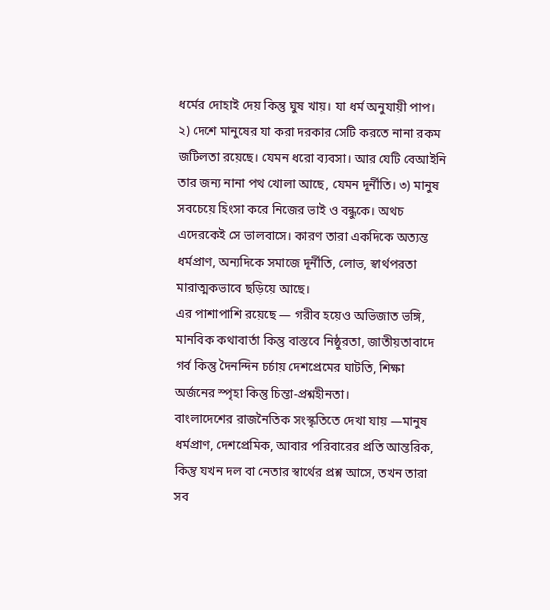ধর্মের দোহাই দেয় কিন্তু ঘুষ খায়। যা ধর্ম অনুযায়ী পাপ। ২) দেশে মানুষের যা করা দরকার সেটি করতে নানা রকম জটিলতা রয়েছে। যেমন ধরো ব্যবসা। আর যেটি বেআইনি তার জন্য নানা পথ খোলা আছে, যেমন দূর্নীতি। ৩) মানুষ সবচেয়ে হিংসা করে নিজের ভাই ও বন্ধুকে। অথচ এদেরকেই সে ভালবাসে। কারণ তারা একদিকে অত্যন্ত ধর্মপ্রাণ, অন্যদিকে সমাজে দূর্নীতি, লোভ, স্বার্থপরতা মারাত্মকভাবে ছড়িয়ে আছে।
এর পাশাপাশি রয়েছে — গরীব হয়েও অভিজাত ভঙ্গি, মানবিক কথাবার্তা কিন্তু বাস্তবে নিষ্ঠুরতা, জাতীয়তাবাদে গর্ব কিন্তু দৈনন্দিন চর্চায় দেশপ্রেমের ঘাটতি, শিক্ষা অর্জনের স্পৃহা কিন্তু চিন্তা-প্রশ্নহীনতা।
বাংলাদেশের রাজনৈতিক সংস্কৃতিতে দেখা যায় —মানুষ ধর্মপ্রাণ, দেশপ্রেমিক, আবার পরিবারের প্রতি আন্তরিক,
কিন্তু যখন দল বা নেতার স্বার্থের প্রশ্ন আসে, তখন তারা সব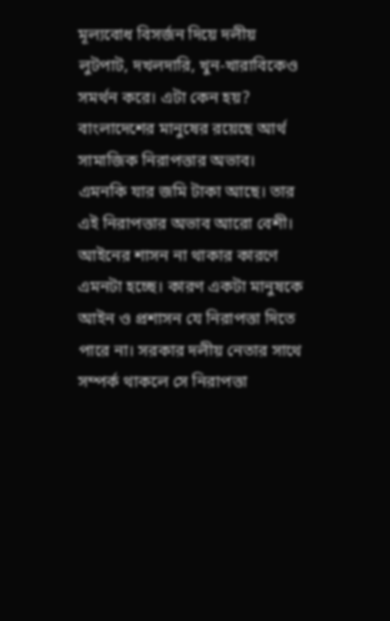মূল্যবোধ বিসর্জন দিয়ে দলীয় লুটপাট, দখলদারি, খুন-খারাবিকেও সমর্থন করে। এটা কেন হয়?
বাংলাদেশের মানুষের রয়েছে আর্থ সামাজিক নিরাপত্তার অভাব। এমনকি যার জমি টাকা আছে। তার এই নিরাপত্তার অভাব আরো বেশী। আইনের শাসন না থাকার কারণে এমনটা হচ্ছে। কারণ একটা মানুষকে আইন ও প্রশাসন যে নিরাপত্তা দিতে পারে না। সরকার দলীয় নেতার সাথে সম্পর্ক থাকলে সে নিরাপত্তা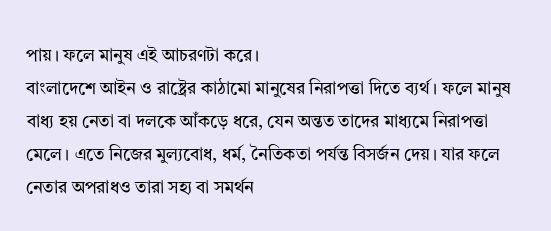পায়। ফলে মানুষ এই আচরণটা করে।
বাংলাদেশে আইন ও রাষ্ট্রের কাঠামো মানুষের নিরাপত্তা দিতে ব্যর্থ। ফলে মানুষ বাধ্য হয় নেতা বা দলকে আঁকড়ে ধরে, যেন অন্তত তাদের মাধ্যমে নিরাপত্তা মেলে। এতে নিজের মুল্যবোধ, ধর্ম, নৈতিকতা পর্যন্ত বিসর্জন দেয়। যার ফলে নেতার অপরাধও তারা সহ্য বা সমর্থন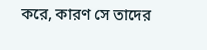করে, কারণ সে তাদের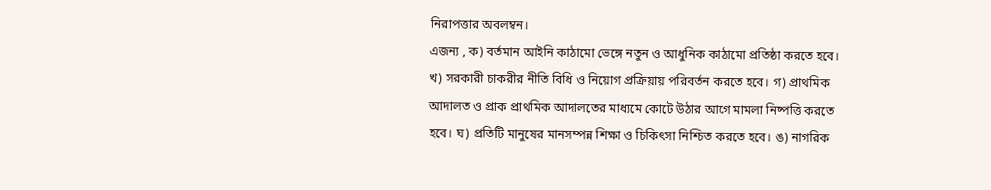নিরাপত্তার অবলম্বন।
এজন্য , ক) বর্তমান আইনি কাঠামো ভেঙ্গে নতুন ও আধুনিক কাঠামো প্রতিষ্ঠা করতে হবে। খ) সরকারী চাকরীর নীতি বিধি ও নিয়োগ প্রক্রিয়ায় পরিবর্তন করতে হবে। গ) প্রাথমিক আদালত ও প্রাক প্রাথমিক আদালতের মাধ্যমে কোটে উঠার আগে মামলা নিষ্পত্তি করতে হবে। ঘ) প্রতিটি মানুষের মানসম্পন্ন শিক্ষা ও চিকিৎসা নিশ্চিত করতে হবে। ঙ) নাগরিক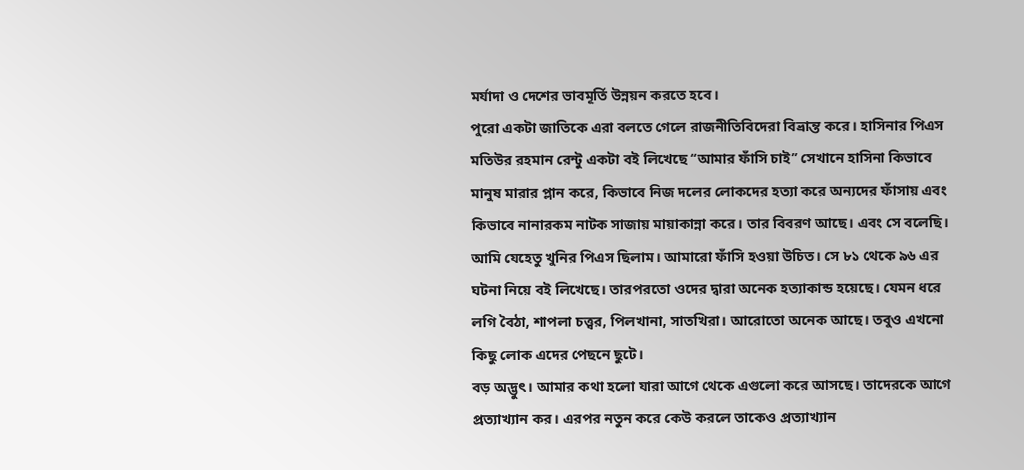মর্যাদা ও দেশের ভাবমূর্তি উন্নয়ন করতে হবে।
পুরো একটা জাতিকে এরা বলতে গেলে রাজনীতিবিদেরা বিভ্রান্ত করে। হাসিনার পিএস মতিউর রহমান রেন্টু একটা বই লিখেছে ‘‘আমার ফাঁসি চাই’’ সেখানে হাসিনা কিভাবে মানুষ মারার প্লান করে, কিভাবে নিজ দলের লোকদের হত্যা করে অন্যদের ফাঁসায় এবং কিভাবে নানারকম নাটক সাজায় মায়াকান্না করে। তার বিবরণ আছে। এবং সে বলেছি। আমি যেহেতু খুনির পিএস ছিলাম। আমারো ফাঁসি হওয়া উচিত। সে ৮১ থেকে ৯৬ এর ঘটনা নিয়ে বই লিখেছে। তারপরতো ওদের দ্বারা অনেক হত্যাকান্ড হয়েছে। যেমন ধরে লগি বৈঠা, শাপলা চত্ত্বর, পিলখানা, সাতখিরা। আরোতো অনেক আছে। তবুও এখনো কিছু লোক এদের পেছনে ছুটে।
বড় অদ্ভুৎ। আমার কথা হলো যারা আগে থেকে এগুলো করে আসছে। তাদেরকে আগে প্রত্যাখ্যান কর। এরপর নতুন করে কেউ করলে তাকেও প্রত্যাখ্যান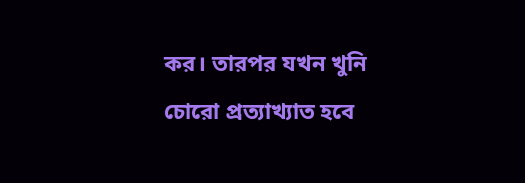কর। তারপর যখন খুনি চোরো প্রত্যাখ্যাত হবে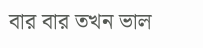বার বার তখন ভাল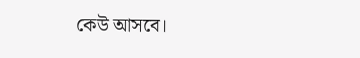কেউ আসবে।